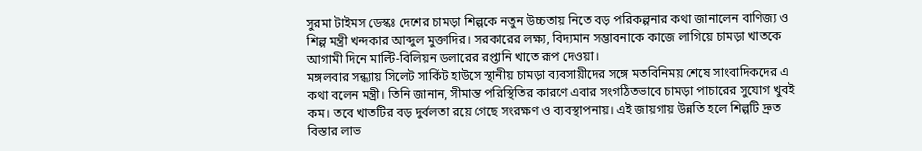সুরমা টাইমস ডেস্কঃ দেশের চামড়া শিল্পকে নতুন উচ্চতায় নিতে বড় পরিকল্পনার কথা জানালেন বাণিজ্য ও শিল্প মন্ত্রী খন্দকার আব্দুল মুক্তাদির। সরকারের লক্ষ্য, বিদ্যমান সম্ভাবনাকে কাজে লাগিয়ে চামড়া খাতকে আগামী দিনে মাল্টি-বিলিয়ন ডলারের রপ্তানি খাতে রূপ দেওয়া।
মঙ্গলবার সন্ধ্যায় সিলেট সার্কিট হাউসে স্থানীয় চামড়া ব্যবসায়ীদের সঙ্গে মতবিনিময় শেষে সাংবাদিকদের এ কথা বলেন মন্ত্রী। তিনি জানান, সীমান্ত পরিস্থিতির কারণে এবার সংগঠিতভাবে চামড়া পাচারের সুযোগ খুবই কম। তবে খাতটির বড় দুর্বলতা রয়ে গেছে সংরক্ষণ ও ব্যবস্থাপনায়। এই জায়গায় উন্নতি হলে শিল্পটি দ্রুত বিস্তার লাভ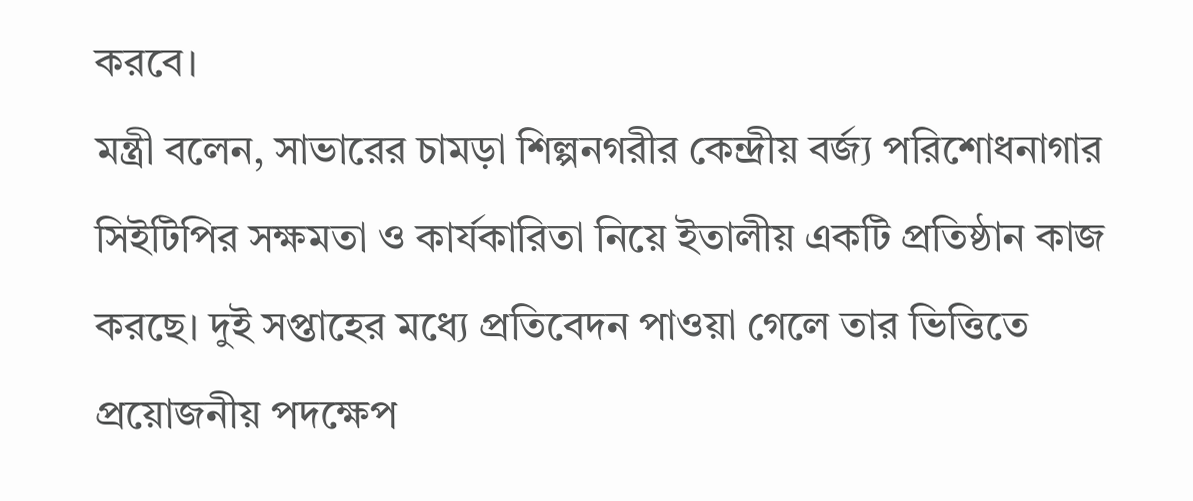করবে।
মন্ত্রী বলেন, সাভারের চামড়া শিল্পনগরীর কেন্দ্রীয় বর্জ্য পরিশোধনাগার সিইটিপির সক্ষমতা ও কার্যকারিতা নিয়ে ইতালীয় একটি প্রতিষ্ঠান কাজ করছে। দুই সপ্তাহের মধ্যে প্রতিবেদন পাওয়া গেলে তার ভিত্তিতে প্রয়োজনীয় পদক্ষেপ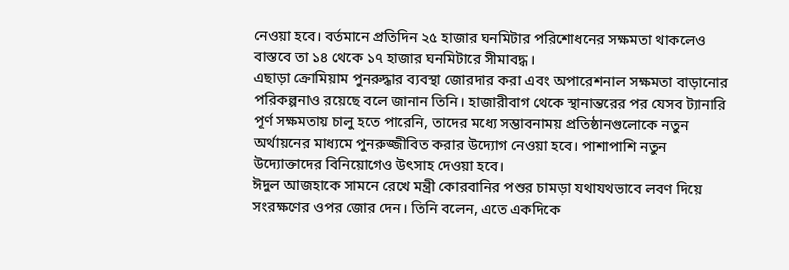নেওয়া হবে। বর্তমানে প্রতিদিন ২৫ হাজার ঘনমিটার পরিশোধনের সক্ষমতা থাকলেও বাস্তবে তা ১৪ থেকে ১৭ হাজার ঘনমিটারে সীমাবদ্ধ।
এছাড়া ক্রোমিয়াম পুনরুদ্ধার ব্যবস্থা জোরদার করা এবং অপারেশনাল সক্ষমতা বাড়ানোর পরিকল্পনাও রয়েছে বলে জানান তিনি। হাজারীবাগ থেকে স্থানান্তরের পর যেসব ট্যানারি পূর্ণ সক্ষমতায় চালু হতে পারেনি, তাদের মধ্যে সম্ভাবনাময় প্রতিষ্ঠানগুলোকে নতুন অর্থায়নের মাধ্যমে পুনরুজ্জীবিত করার উদ্যোগ নেওয়া হবে। পাশাপাশি নতুন উদ্যোক্তাদের বিনিয়োগেও উৎসাহ দেওয়া হবে।
ঈদুল আজহাকে সামনে রেখে মন্ত্রী কোরবানির পশুর চামড়া যথাযথভাবে লবণ দিয়ে সংরক্ষণের ওপর জোর দেন। তিনি বলেন, এতে একদিকে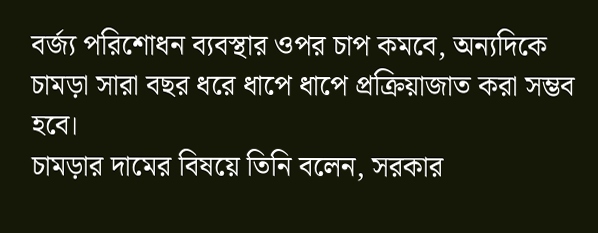বর্জ্য পরিশোধন ব্যবস্থার ওপর চাপ কমবে, অন্যদিকে চামড়া সারা বছর ধরে ধাপে ধাপে প্রক্রিয়াজাত করা সম্ভব হবে।
চামড়ার দামের বিষয়ে তিনি বলেন, সরকার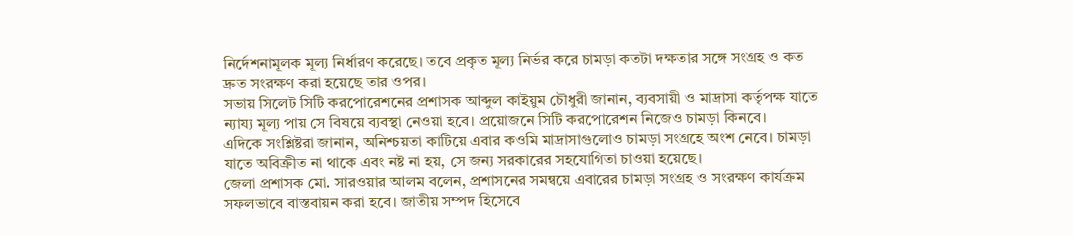নির্দেশনামূলক মূল্য নির্ধারণ করেছে। তবে প্রকৃত মূল্য নির্ভর করে চামড়া কতটা দক্ষতার সঙ্গে সংগ্রহ ও কত দ্রুত সংরক্ষণ করা হয়েছে তার ওপর।
সভায় সিলেট সিটি করপোরেশনের প্রশাসক আব্দুল কাইয়ুম চৌধুরী জানান, ব্যবসায়ী ও মাদ্রাসা কর্তৃপক্ষ যাতে ন্যায্য মূল্য পায় সে বিষয়ে ব্যবস্থা নেওয়া হবে। প্রয়োজনে সিটি করপোরেশন নিজেও চামড়া কিনবে।
এদিকে সংশ্লিষ্টরা জানান, অনিশ্চয়তা কাটিয়ে এবার কওমি মাদ্রাসাগুলোও চামড়া সংগ্রহে অংশ নেবে। চামড়া যাতে অবিক্রীত না থাকে এবং নষ্ট না হয়, সে জন্য সরকারের সহযোগিতা চাওয়া হয়েছে।
জেলা প্রশাসক মো. সারওয়ার আলম বলেন, প্রশাসনের সমন্বয়ে এবারের চামড়া সংগ্রহ ও সংরক্ষণ কার্যক্রম সফলভাবে বাস্তবায়ন করা হবে। জাতীয় সম্পদ হিসেবে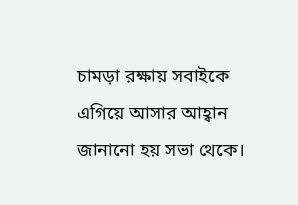চামড়া রক্ষায় সবাইকে এগিয়ে আসার আহ্বান জানানো হয় সভা থেকে।